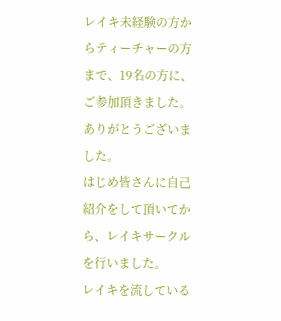レイキ未経験の方からティーチャーの方まで、19名の方に、ご参加頂きました。ありがとうございました。
はじめ皆さんに自己紹介をして頂いてから、レイキサークルを行いました。
レイキを流している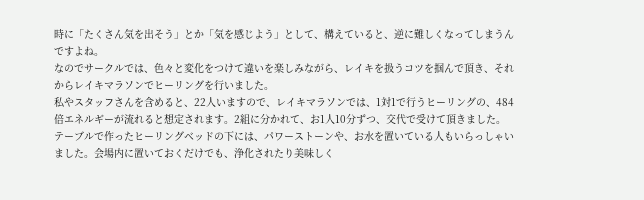時に「たくさん気を出そう」とか「気を感じよう」として、構えていると、逆に難しくなってしまうんですよね。
なのでサークルでは、色々と変化をつけて違いを楽しみながら、レイキを扱うコツを掴んで頂き、それからレイキマラソンでヒーリングを行いました。
私やスタッフさんを含めると、22人いますので、レイキマラソンでは、1対1で行うヒーリングの、484倍エネルギーが流れると想定されます。2組に分かれて、お1人10分ずつ、交代で受けて頂きました。
テーブルで作ったヒーリングベッドの下には、パワーストーンや、お水を置いている人もいらっしゃいました。会場内に置いておくだけでも、浄化されたり美味しく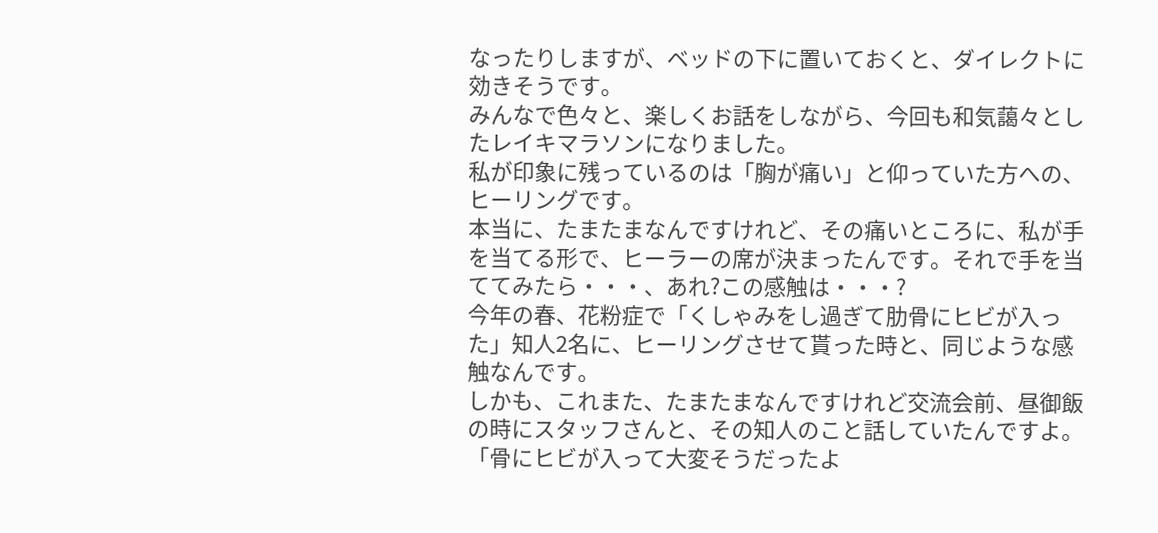なったりしますが、ベッドの下に置いておくと、ダイレクトに効きそうです。
みんなで色々と、楽しくお話をしながら、今回も和気藹々としたレイキマラソンになりました。
私が印象に残っているのは「胸が痛い」と仰っていた方への、ヒーリングです。
本当に、たまたまなんですけれど、その痛いところに、私が手を当てる形で、ヒーラーの席が決まったんです。それで手を当ててみたら・・・、あれ?この感触は・・・?
今年の春、花粉症で「くしゃみをし過ぎて肋骨にヒビが入った」知人2名に、ヒーリングさせて貰った時と、同じような感触なんです。
しかも、これまた、たまたまなんですけれど交流会前、昼御飯の時にスタッフさんと、その知人のこと話していたんですよ。「骨にヒビが入って大変そうだったよ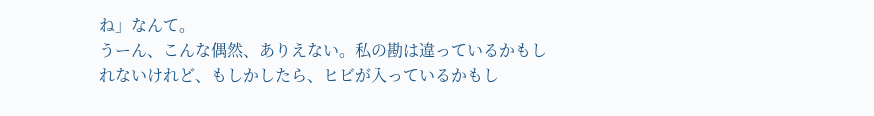ね」なんて。
うーん、こんな偶然、ありえない。私の勘は違っているかもしれないけれど、もしかしたら、ヒビが入っているかもし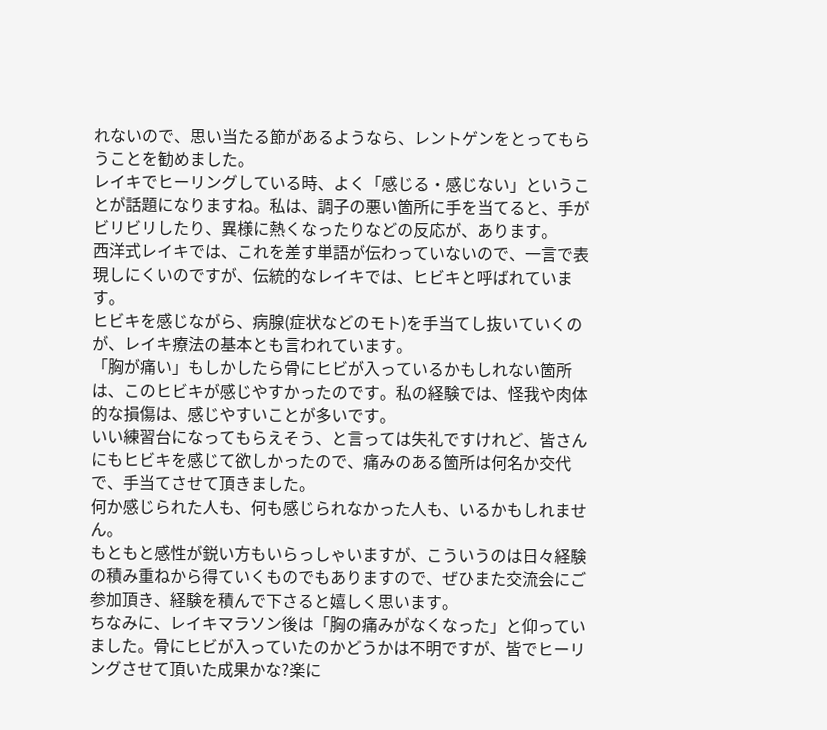れないので、思い当たる節があるようなら、レントゲンをとってもらうことを勧めました。
レイキでヒーリングしている時、よく「感じる・感じない」ということが話題になりますね。私は、調子の悪い箇所に手を当てると、手がビリビリしたり、異様に熱くなったりなどの反応が、あります。
西洋式レイキでは、これを差す単語が伝わっていないので、一言で表現しにくいのですが、伝統的なレイキでは、ヒビキと呼ばれています。
ヒビキを感じながら、病腺(症状などのモト)を手当てし抜いていくのが、レイキ療法の基本とも言われています。
「胸が痛い」もしかしたら骨にヒビが入っているかもしれない箇所は、このヒビキが感じやすかったのです。私の経験では、怪我や肉体的な損傷は、感じやすいことが多いです。
いい練習台になってもらえそう、と言っては失礼ですけれど、皆さんにもヒビキを感じて欲しかったので、痛みのある箇所は何名か交代で、手当てさせて頂きました。
何か感じられた人も、何も感じられなかった人も、いるかもしれません。
もともと感性が鋭い方もいらっしゃいますが、こういうのは日々経験の積み重ねから得ていくものでもありますので、ぜひまた交流会にご参加頂き、経験を積んで下さると嬉しく思います。
ちなみに、レイキマラソン後は「胸の痛みがなくなった」と仰っていました。骨にヒビが入っていたのかどうかは不明ですが、皆でヒーリングさせて頂いた成果かな?楽に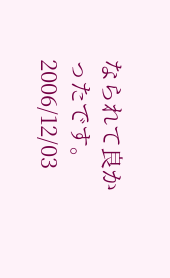なられて良かったです。
2006/12/03